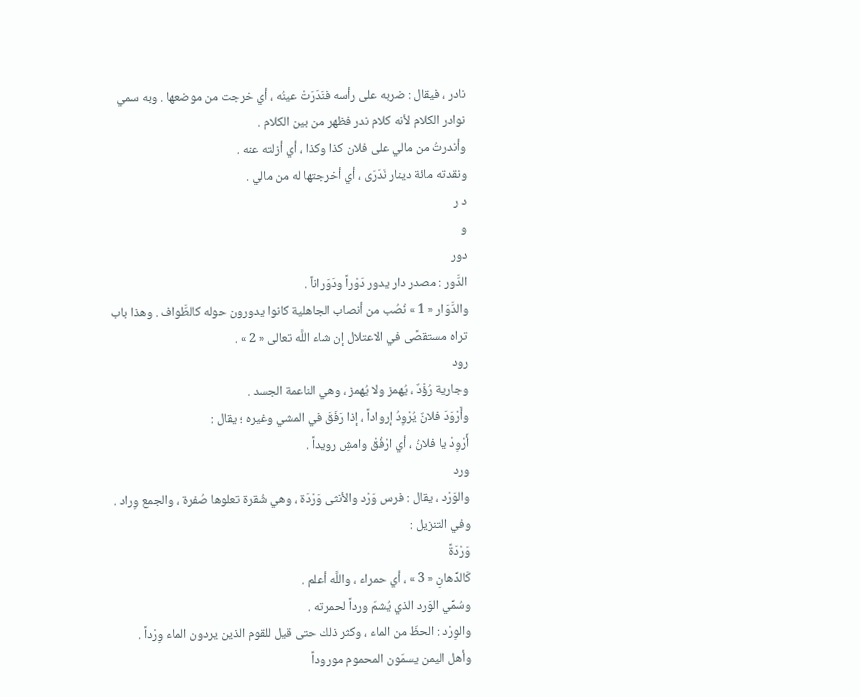نادر ، فيقال : ضربه على رأسه فنَدَرَتْ عينُه ، أي خرجت من موضعها . وبه سمي نوادر الكلام لأنه كلام ندر فظهر من بين الكلام .
وأندرتُ من مالي على فلان كذا وكذا ، أي أزلته عنه .
ونقدته مائة دينار نَدَرَى ، أي أخرجتها له من مالي .
د ر
و
دور
الدَّور : مصدر دار يدور دَوْراً ودَوَراناً .
والدَّوَار « 1 » نُصُب من أنصاب الجاهلية كانوا يدورون حوله كالطَّواف . وهذا باب تراه مستقصًى في الاعتلال إن شاء اللَّه تعالى « 2 » .
رود
وجارية رُؤْدٌ ، يُهمز ولا يُهمز ، وهي الناعمة الجسد .
وأَرْوَدَ فلانٌ يُرْوِدُ إرواداً ، إذا رَفَقَ في المشي وغيره ؛ يقال :
أَرْوِدْ يا فلانُ ، أي ارْفُقْ وامشِ رويداً .
ورد
والوَرْد ، يقال : فرس وَرْد والأنثى وَرْدَة ، وهي شُقرة تعلوها صُفرة ، والجمع وِراد . وفي التنزيل :
وَرْدَةً
كَالدِّهانِ « 3 » ، أي حمراء ، واللَّه أعلم .
وسُمِّي الوَرد الذي يُشمّ ورداً لحمرته .
والوِرْد : الحظّ من الماء ، وكثر ذلك حتى قيل للقوم الذين يردون الماء وِرْداً .
وأهل اليمن يسمّون المحموم موروداً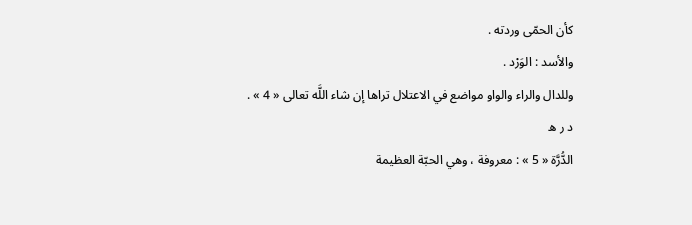كأن الحمّى وردته .
والأسد : الوَرْد .
وللدال والراء والواو مواضع في الاعتلال تراها إن شاء اللَّه تعالى « 4 » .
د ر ه
الدُّرَّة « 5 » : معروفة ، وهي الحبّة العظيمة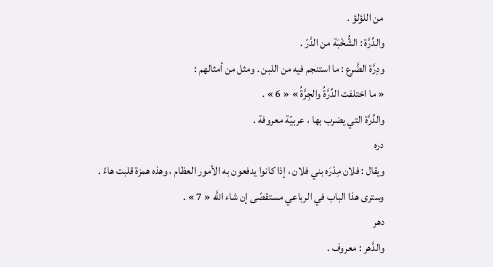من اللؤلؤ .
والدِّرَّة : الشُّخْبَة من الدَّرّ .
ودِرَّة الضَّرع : ما استنجم فيه من اللبن . ومثل من أمثالهم :
« ما اختلفت الدِّرَّةُ والجِرَّةُ » « 6 » .
والدِّرَّة التي يضرب بها ، عربيّة معروفة .
دره
ويقال : فلان مِدْرَه بني فلان ، إذا كانوا يدفعون به الأمور العظام ، وهذه همزة قلبت هاءً .
وسترى هذا الباب في الرباعي مستقصًى إن شاء اللَّه « 7 » .
دهر
والدَّهر : معروف .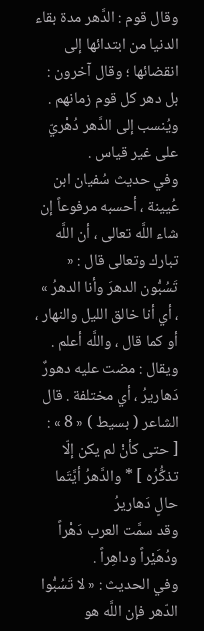وقال قوم : الدَّهر مدة بقاء الدنيا من ابتدائها إلى انقضائها ؛ وقال آخرون : بل دهر كل قوم زمانهم .
ويُنسب إلى الدَّهر دُهْريّ على غير قياس .
وفي حديث سُفيان ابن عُيينة ، أحسبه مرفوعاً إن شاء اللَّه تعالى ، أن اللَّه تبارك وتعالى قال : « تَسُبُّون الدهرَ وأنا الدهرُ »
، أي أنا خالق الليل والنهار ، أو كما قال ، واللَّه أعلم .
ويقال : مضت عليه دهورٌ دَهاريرُ ، أي مختلفة . قال الشاعر ( بسيط ) « 8 » :
[ حتى كأنْ لم يكن إلّا تذكُّرُه ] * والدَّهرُ أيَّتَما حالٍ دَهاريرُ
وقد سمَّت العرب دَهْراً ودُهَيْراً وداهِراً .
وفي الحديث : « لا تَسُبُّوا الدّهر فإن اللَّه هو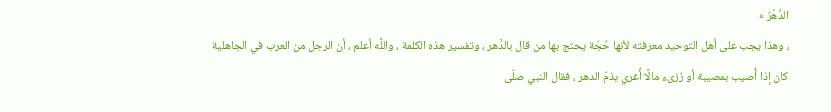الدَّهْرُ »
، وهذا يجب على أهل التوحيد معرفته لأنها حُجّة يحتج بها من قال بالدَّهر ، وتفسير هذه الكلمة ، واللَّه أعلم ، أن الرجل من العرب في الجاهلية كان إذا أُصيب بمصيبة أو رُزىء مالًا أُغري بذمّ الدهر ، فقال النبي صلّى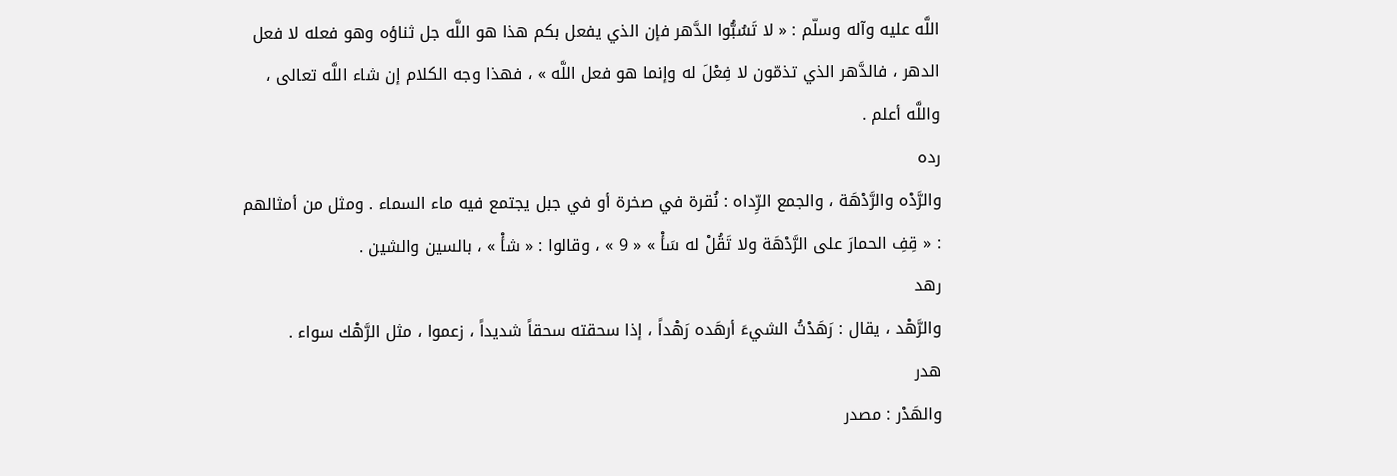اللَّه عليه وآله وسلّم : « لا تَسُبُّوا الدَّهر فإن الذي يفعل بكم هذا هو اللَّه جل ثناؤه وهو فعله لا فعل الدهر ، فالدَّهر الذي تذمّون لا فِعْلَ له وإنما هو فعل اللَّه » ، فهذا وجه الكلام إن شاء اللَّه تعالى ، واللَّه أعلم .
رده
والرَّدْه والرَّدْهَة ، والجمع الرِّداه : نُقرة في صخرة أو في جبل يجتمع فيه ماء السماء . ومثل من أمثالهم : « قِفِ الحمارَ على الرَّدْهَة ولا تَقُلْ له سَأْ » « 9 » ، وقالوا : « شأْ » ، بالسين والشين .
رهد
والرَّهْد ، يقال : رَهَدْتُ الشيءَ أرهَده رَهْداً ، إذا سحقته سحقاً شديداً ، زعموا ، مثل الرَّهْك سواء .
هدر
والهَدْر : مصدر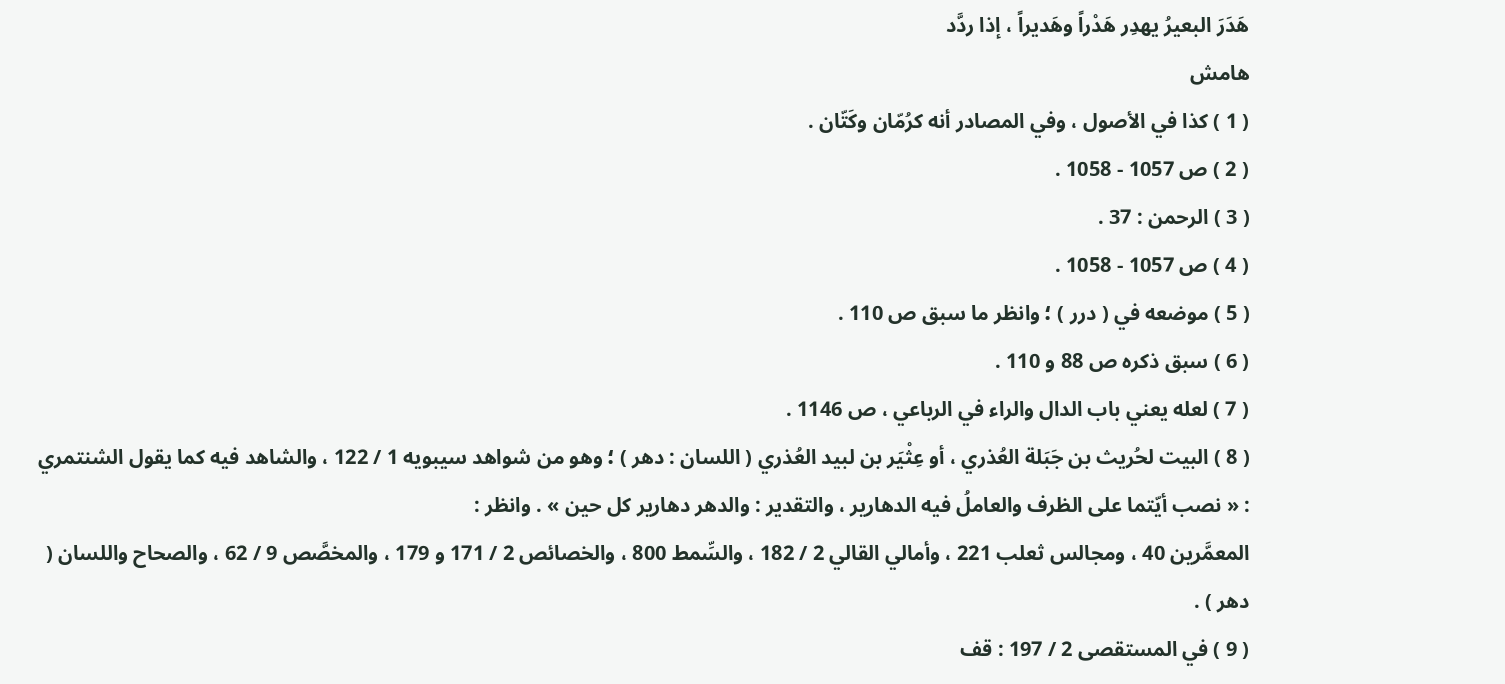هَدَرَ البعيرُ يهدِر هَدْراً وهَديراً ، إذا ردَّد
هامش
( 1 ) كذا في الأصول ، وفي المصادر أنه كرُمّان وكَتّان .
( 2 ) ص 1057 - 1058 .
( 3 ) الرحمن : 37 .
( 4 ) ص 1057 - 1058 .
( 5 ) موضعه في ( درر ) ؛ وانظر ما سبق ص 110 .
( 6 ) سبق ذكره ص 88 و 110 .
( 7 ) لعله يعني باب الدال والراء في الرباعي ، ص 1146 .
( 8 ) البيت لحُريث بن جَبَلة العُذري ، أو عِثْيَر بن لبيد العُذري ( اللسان : دهر ) ؛ وهو من شواهد سيبويه 1 / 122 ، والشاهد فيه كما يقول الشنتمري : « نصب أيّتما على الظرف والعاملُ فيه الدهارير ، والتقدير : والدهر دهارير كل حين » . وانظر :
المعمَّرين 40 ، ومجالس ثعلب 221 ، وأمالي القالي 2 / 182 ، والسِّمط 800 ، والخصائص 2 / 171 و 179 ، والمخصَّص 9 / 62 ، والصحاح واللسان ( دهر ) .
( 9 ) في المستقصى 2 / 197 : قف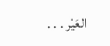العَيْر . . .